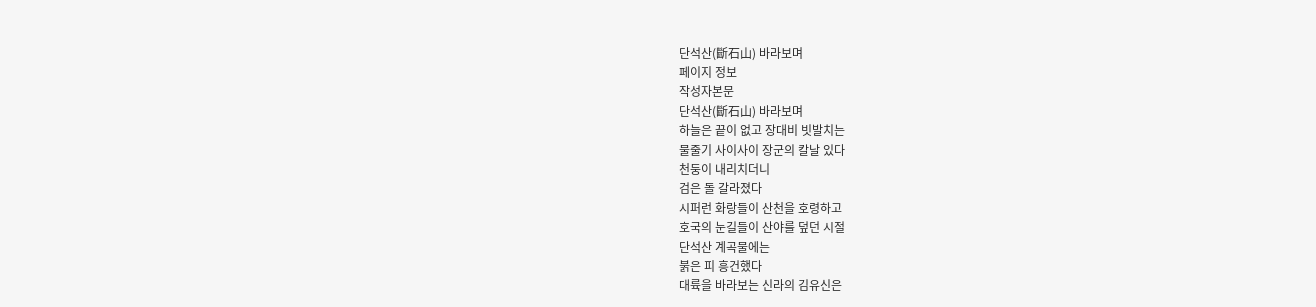단석산(斷石山) 바라보며
페이지 정보
작성자본문
단석산(斷石山) 바라보며
하늘은 끝이 없고 장대비 빗발치는
물줄기 사이사이 장군의 칼날 있다
천둥이 내리치더니
검은 돌 갈라졌다
시퍼런 화랑들이 산천을 호령하고
호국의 눈길들이 산야를 덮던 시절
단석산 계곡물에는
붉은 피 흥건했다
대륙을 바라보는 신라의 김유신은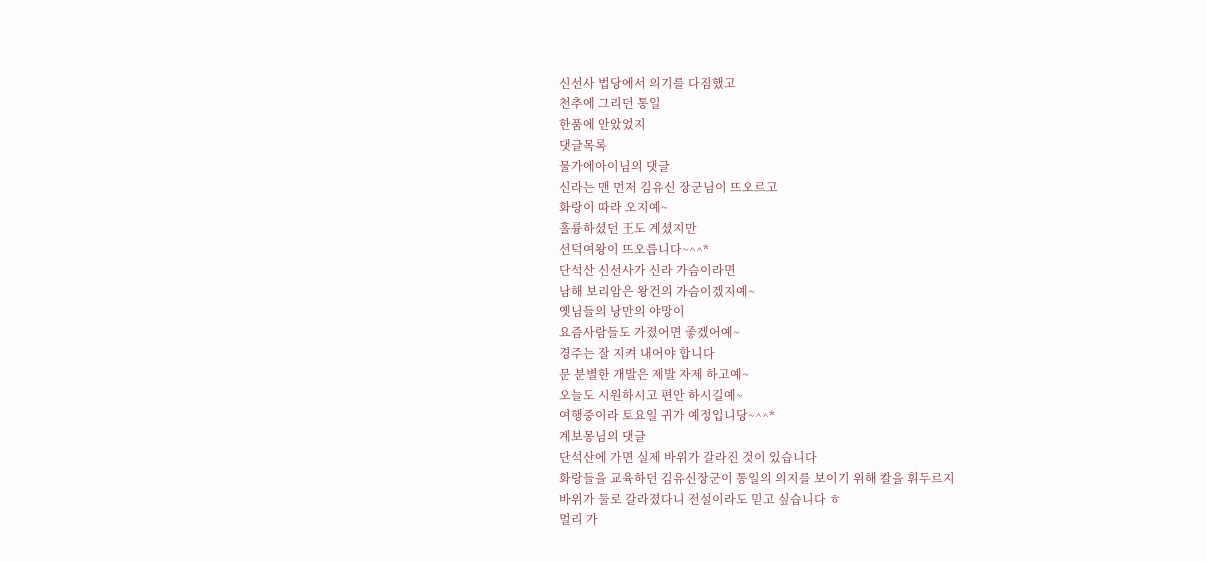신선사 법당에서 의기를 다짐했고
천추에 그리던 통일
한품에 안았었지
댓글목록
물가에아이님의 댓글
신라는 맨 먼저 김유신 장군님이 뜨오르고
화랑이 따라 오지예~
훌륭하셨던 王도 계셨지만
선덕여왕이 뜨오릅니다~^^*
단석산 신선사가 신라 가슴이라면
남해 보리암은 왕건의 가슴이겠지예~
옛님들의 낭만의 야망이
요즘사람들도 가졌어면 좋겠어예~
경주는 잘 지켜 내어야 합니다
문 분별한 개발은 제발 자제 하고예~
오늘도 시원하시고 편안 하시길예~
여행중이라 토요일 귀가 예정입니당~^^*
계보몽님의 댓글
단석산에 가면 실제 바위가 갈라진 것이 있습니다
화랑들을 교육하던 김유신장군이 통일의 의지를 보이기 위해 칼을 휘두르지
바위가 둘로 갈라졌다니 전설이라도 믿고 싶습니다 ㅎ
멀리 가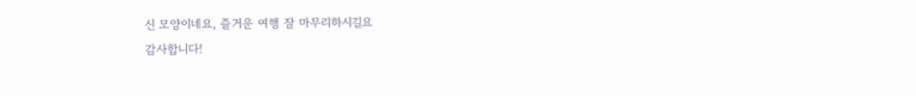신 모양이네요, 즐거운 여행 잘 마무리하시길요
감사합니다!